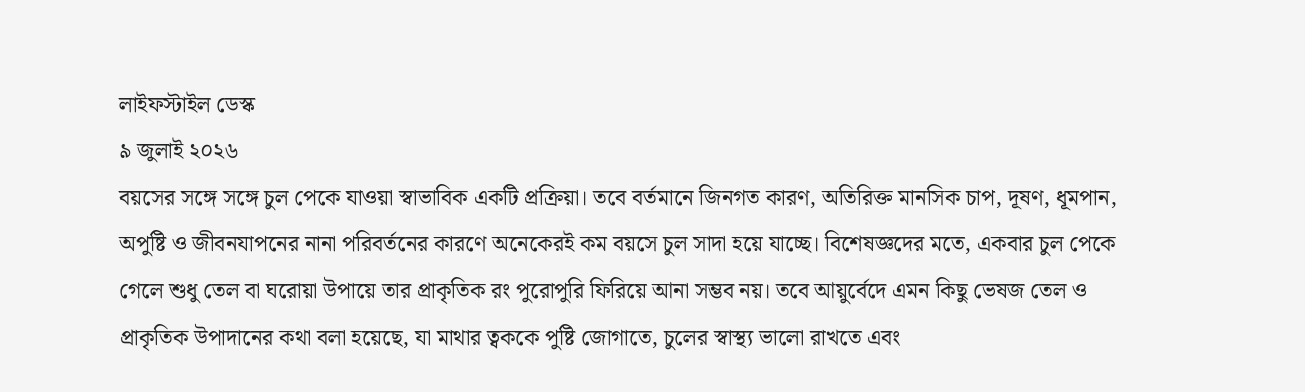লাইফস্টাইল ডেস্ক
৯ জুলাই ২০২৬
বয়সের সঙ্গে সঙ্গে চুল পেকে যাওয়া স্বাভাবিক একটি প্রক্রিয়া। তবে বর্তমানে জিনগত কারণ, অতিরিক্ত মানসিক চাপ, দূষণ, ধূমপান, অপুষ্টি ও জীবনযাপনের নানা পরিবর্তনের কারণে অনেকেরই কম বয়সে চুল সাদা হয়ে যাচ্ছে। বিশেষজ্ঞদের মতে, একবার চুল পেকে গেলে শুধু তেল বা ঘরোয়া উপায়ে তার প্রাকৃতিক রং পুরোপুরি ফিরিয়ে আনা সম্ভব নয়। তবে আয়ুর্বেদে এমন কিছু ভেষজ তেল ও প্রাকৃতিক উপাদানের কথা বলা হয়েছে, যা মাথার ত্বককে পুষ্টি জোগাতে, চুলের স্বাস্থ্য ভালো রাখতে এবং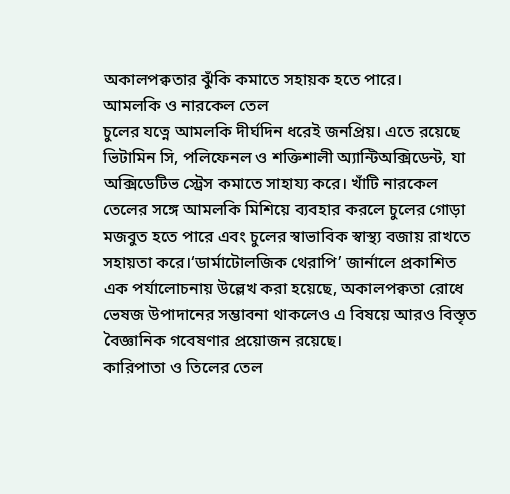অকালপক্বতার ঝুঁকি কমাতে সহায়ক হতে পারে।
আমলকি ও নারকেল তেল
চুলের যত্নে আমলকি দীর্ঘদিন ধরেই জনপ্রিয়। এতে রয়েছে ভিটামিন সি, পলিফেনল ও শক্তিশালী অ্যান্টিঅক্সিডেন্ট, যা অক্সিডেটিভ স্ট্রেস কমাতে সাহায্য করে। খাঁটি নারকেল তেলের সঙ্গে আমলকি মিশিয়ে ব্যবহার করলে চুলের গোড়া মজবুত হতে পারে এবং চুলের স্বাভাবিক স্বাস্থ্য বজায় রাখতে সহায়তা করে।‘ডার্মাটোলজিক থেরাপি’ জার্নালে প্রকাশিত এক পর্যালোচনায় উল্লেখ করা হয়েছে, অকালপক্বতা রোধে ভেষজ উপাদানের সম্ভাবনা থাকলেও এ বিষয়ে আরও বিস্তৃত বৈজ্ঞানিক গবেষণার প্রয়োজন রয়েছে।
কারিপাতা ও তিলের তেল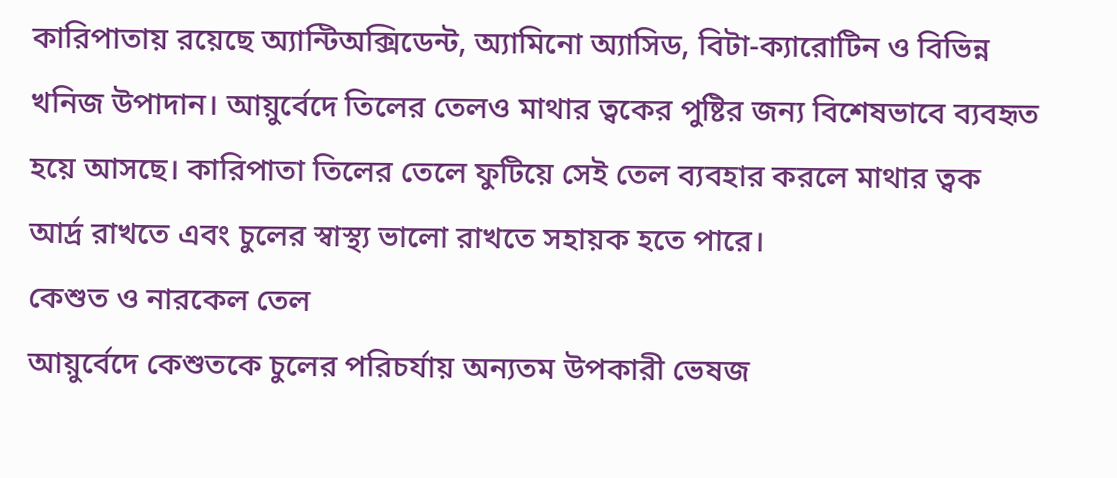কারিপাতায় রয়েছে অ্যান্টিঅক্সিডেন্ট, অ্যামিনো অ্যাসিড, বিটা-ক্যারোটিন ও বিভিন্ন খনিজ উপাদান। আয়ুর্বেদে তিলের তেলও মাথার ত্বকের পুষ্টির জন্য বিশেষভাবে ব্যবহৃত হয়ে আসছে। কারিপাতা তিলের তেলে ফুটিয়ে সেই তেল ব্যবহার করলে মাথার ত্বক আর্দ্র রাখতে এবং চুলের স্বাস্থ্য ভালো রাখতে সহায়ক হতে পারে।
কেশুত ও নারকেল তেল
আয়ুর্বেদে কেশুতকে চুলের পরিচর্যায় অন্যতম উপকারী ভেষজ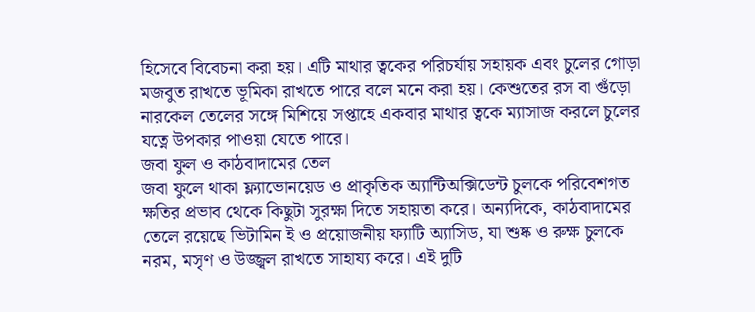হিসেবে বিবেচনা করা হয়। এটি মাথার ত্বকের পরিচর্যায় সহায়ক এবং চুলের গোড়া মজবুত রাখতে ভূমিকা রাখতে পারে বলে মনে করা হয়। কেশুতের রস বা গুঁড়ো নারকেল তেলের সঙ্গে মিশিয়ে সপ্তাহে একবার মাথার ত্বকে ম্যাসাজ করলে চুলের যত্নে উপকার পাওয়া যেতে পারে।
জবা ফুল ও কাঠবাদামের তেল
জবা ফুলে থাকা ফ্ল্যাভোনয়েড ও প্রাকৃতিক অ্যান্টিঅক্সিডেন্ট চুলকে পরিবেশগত ক্ষতির প্রভাব থেকে কিছুটা সুরক্ষা দিতে সহায়তা করে। অন্যদিকে, কাঠবাদামের তেলে রয়েছে ভিটামিন ই ও প্রয়োজনীয় ফ্যাটি অ্যাসিড, যা শুষ্ক ও রুক্ষ চুলকে নরম, মসৃণ ও উজ্জ্বল রাখতে সাহায্য করে। এই দুটি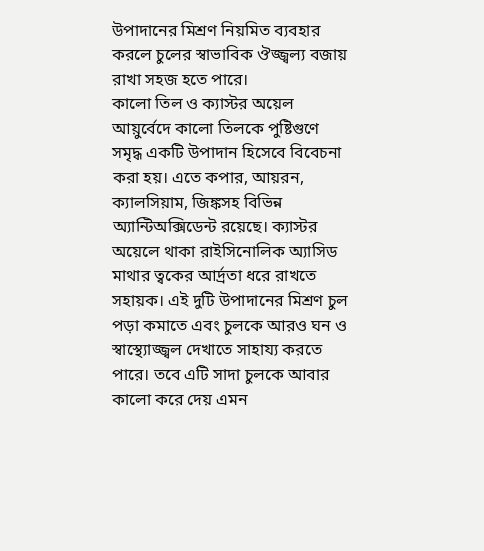উপাদানের মিশ্রণ নিয়মিত ব্যবহার করলে চুলের স্বাভাবিক ঔজ্জ্বল্য বজায় রাখা সহজ হতে পারে।
কালো তিল ও ক্যাস্টর অয়েল
আয়ুর্বেদে কালো তিলকে পুষ্টিগুণে সমৃদ্ধ একটি উপাদান হিসেবে বিবেচনা করা হয়। এতে কপার, আয়রন, ক্যালসিয়াম, জিঙ্কসহ বিভিন্ন অ্যান্টিঅক্সিডেন্ট রয়েছে। ক্যাস্টর অয়েলে থাকা রাইসিনোলিক অ্যাসিড মাথার ত্বকের আর্দ্রতা ধরে রাখতে সহায়ক। এই দুটি উপাদানের মিশ্রণ চুল পড়া কমাতে এবং চুলকে আরও ঘন ও স্বাস্থ্যোজ্জ্বল দেখাতে সাহায্য করতে পারে। তবে এটি সাদা চুলকে আবার কালো করে দেয় এমন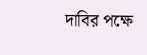দাবির পক্ষে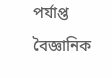পর্যাপ্ত বৈজ্ঞানিক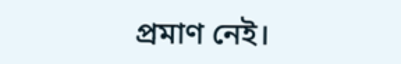প্রমাণ নেই।